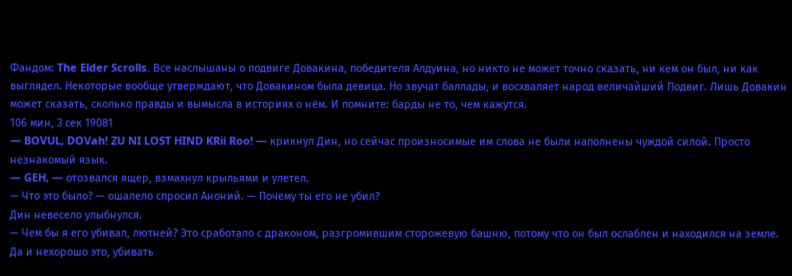Фандом: The Elder Scrolls. Все наслышаны о подвиге Довакина, победителя Алдуина, но никто не может точно сказать, ни кем он был, ни как выглядел. Некоторые вообще утверждают, что Довакином была девица. Но звучат баллады, и восхваляет народ величайший Подвиг. Лишь Довакин может сказать, сколько правды и вымысла в историях о нём. И помните: барды не то, чем кажутся.
106 мин, 3 сек 19081
— BOVUL, DOVah! ZU NI LOST HIND KRii Roo! — крикнул Дин, но сейчас произносимые им слова не были наполнены чуждой силой. Просто незнакомый язык.
— GEH, — отозвался ящер, взмахнул крыльями и улетел.
— Что это было? — ошалело спросил Аноний. — Почему ты его не убил?
Дин невесело улыбнулся.
— Чем бы я его убивал, лютней? Это сработало с драконом, разгромившим сторожевую башню, потому что он был ослаблен и находился на земле. Да и нехорошо это, убивать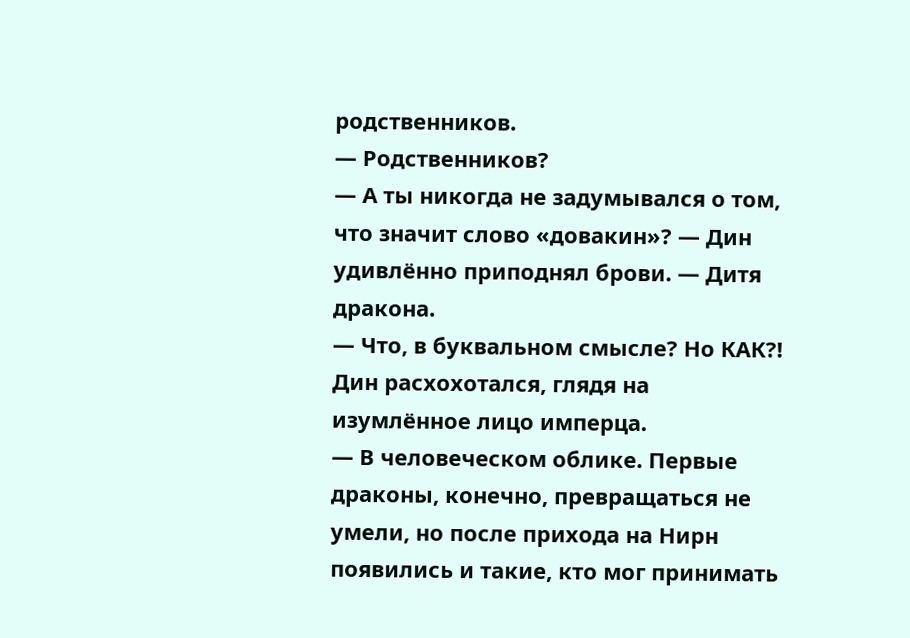родственников.
— Родственников?
— А ты никогда не задумывался о том, что значит слово «довакин»? — Дин удивлённо приподнял брови. — Дитя дракона.
— Что, в буквальном смысле? Но КАК?!
Дин расхохотался, глядя на изумлённое лицо имперца.
— В человеческом облике. Первые драконы, конечно, превращаться не умели, но после прихода на Нирн появились и такие, кто мог принимать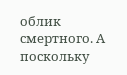облик смертного. А поскольку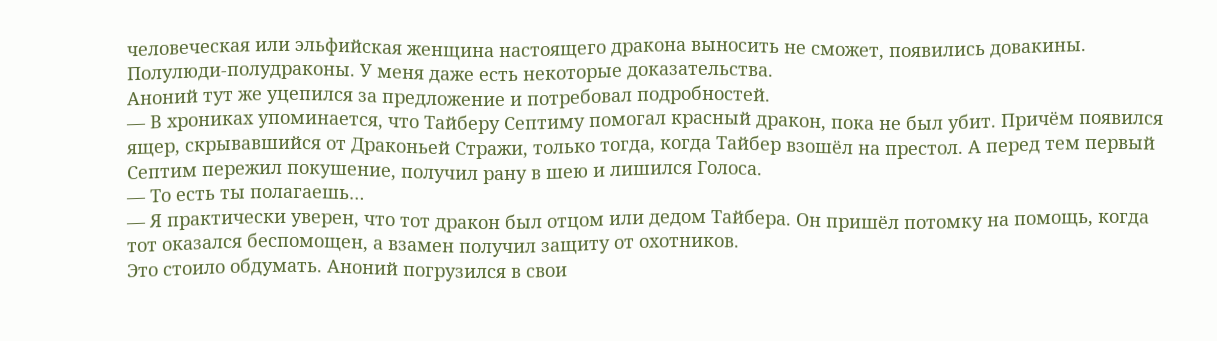человеческая или эльфийская женщина настоящего дракона выносить не сможет, появились довакины. Полулюди-полудраконы. У меня даже есть некоторые доказательства.
Аноний тут же уцепился за предложение и потребовал подробностей.
— В хрониках упоминается, что Тайберу Септиму помогал красный дракон, пока не был убит. Причём появился ящер, скрывавшийся от Драконьей Стражи, только тогда, когда Тайбер взошёл на престол. А перед тем первый Септим пережил покушение, получил рану в шею и лишился Голоса.
— То есть ты полагаешь…
— Я практически уверен, что тот дракон был отцом или дедом Тайбера. Он пришёл потомку на помощь, когда тот оказался беспомощен, а взамен получил защиту от охотников.
Это стоило обдумать. Аноний погрузился в свои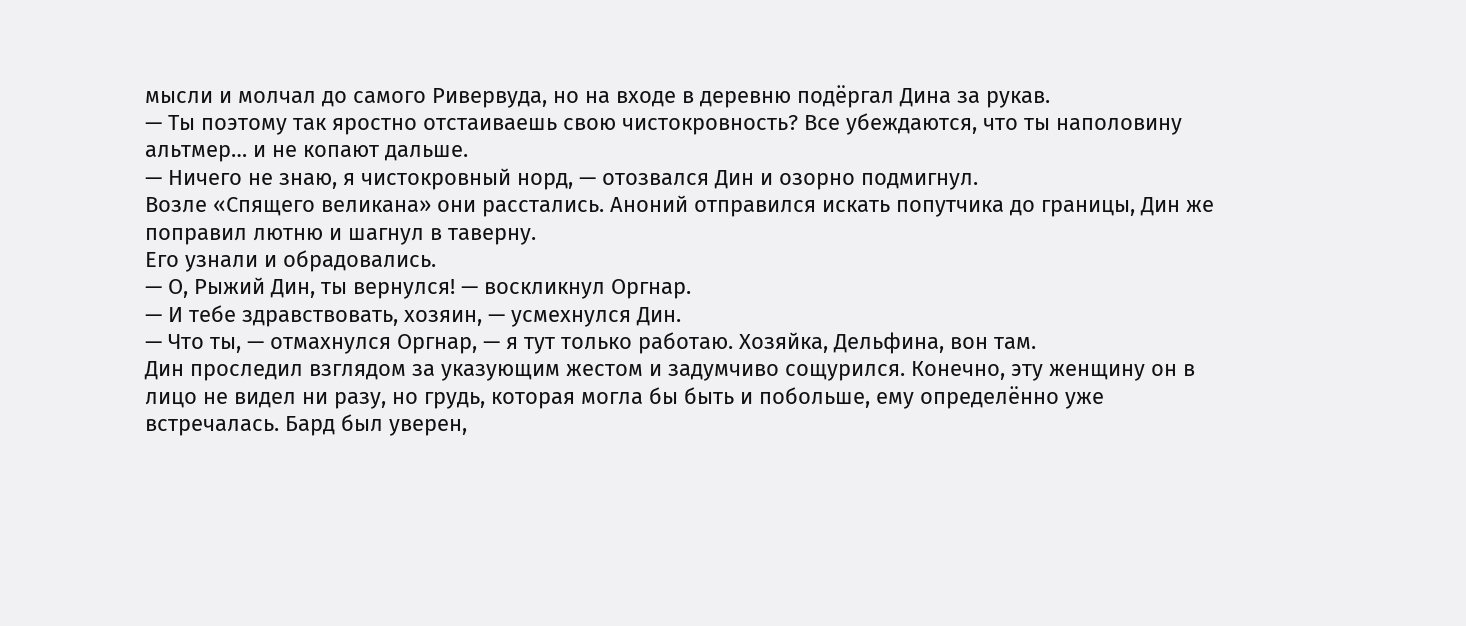мысли и молчал до самого Ривервуда, но на входе в деревню подёргал Дина за рукав.
— Ты поэтому так яростно отстаиваешь свою чистокровность? Все убеждаются, что ты наполовину альтмер… и не копают дальше.
— Ничего не знаю, я чистокровный норд, — отозвался Дин и озорно подмигнул.
Возле «Спящего великана» они расстались. Аноний отправился искать попутчика до границы, Дин же поправил лютню и шагнул в таверну.
Его узнали и обрадовались.
— О, Рыжий Дин, ты вернулся! — воскликнул Оргнар.
— И тебе здравствовать, хозяин, — усмехнулся Дин.
— Что ты, — отмахнулся Оргнар, — я тут только работаю. Хозяйка, Дельфина, вон там.
Дин проследил взглядом за указующим жестом и задумчиво сощурился. Конечно, эту женщину он в лицо не видел ни разу, но грудь, которая могла бы быть и побольше, ему определённо уже встречалась. Бард был уверен,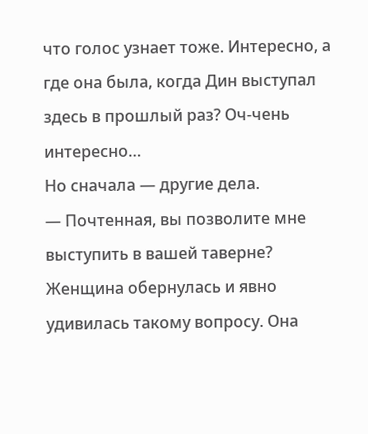что голос узнает тоже. Интересно, а где она была, когда Дин выступал здесь в прошлый раз? Оч-чень интересно…
Но сначала — другие дела.
— Почтенная, вы позволите мне выступить в вашей таверне?
Женщина обернулась и явно удивилась такому вопросу. Она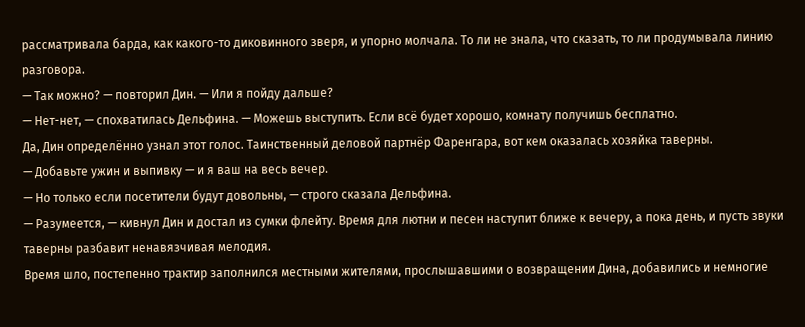рассматривала барда, как какого-то диковинного зверя, и упорно молчала. То ли не знала, что сказать, то ли продумывала линию разговора.
— Так можно? — повторил Дин. — Или я пойду дальше?
— Нет-нет, — спохватилась Дельфина. — Можешь выступить. Если всё будет хорошо, комнату получишь бесплатно.
Да, Дин определённо узнал этот голос. Таинственный деловой партнёр Фаренгара, вот кем оказалась хозяйка таверны.
— Добавьте ужин и выпивку — и я ваш на весь вечер.
— Но только если посетители будут довольны, — строго сказала Дельфина.
— Разумеется, — кивнул Дин и достал из сумки флейту. Время для лютни и песен наступит ближе к вечеру, а пока день, и пусть звуки таверны разбавит ненавязчивая мелодия.
Время шло, постепенно трактир заполнился местными жителями, прослышавшими о возвращении Дина, добавились и немногие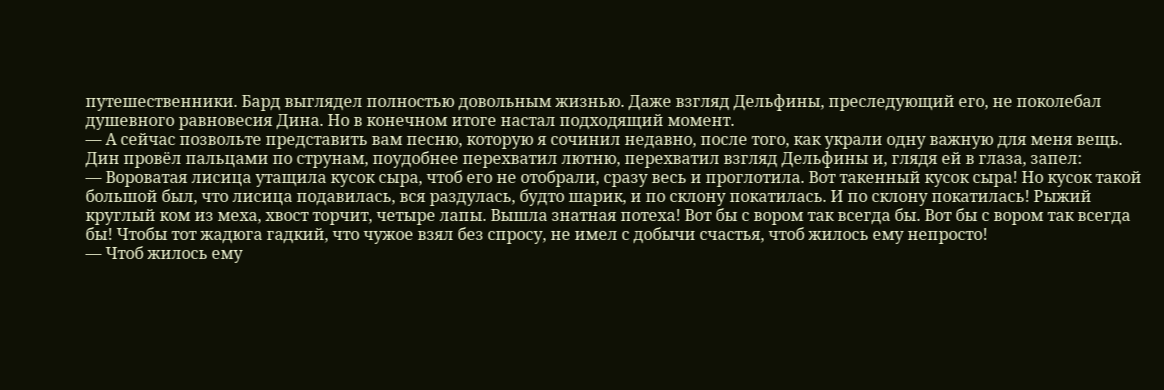путешественники. Бард выглядел полностью довольным жизнью. Даже взгляд Дельфины, преследующий его, не поколебал душевного равновесия Дина. Но в конечном итоге настал подходящий момент.
— А сейчас позвольте представить вам песню, которую я сочинил недавно, после того, как украли одну важную для меня вещь.
Дин провёл пальцами по струнам, поудобнее перехватил лютню, перехватил взгляд Дельфины и, глядя ей в глаза, запел:
— Вороватая лисица утащила кусок сыра, чтоб его не отобрали, сразу весь и проглотила. Вот такенный кусок сыра! Но кусок такой большой был, что лисица подавилась, вся раздулась, будто шарик, и по склону покатилась. И по склону покатилась! Рыжий круглый ком из меха, хвост торчит, четыре лапы. Вышла знатная потеха! Вот бы с вором так всегда бы. Вот бы с вором так всегда бы! Чтобы тот жадюга гадкий, что чужое взял без спросу, не имел с добычи счастья, чтоб жилось ему непросто!
— Чтоб жилось ему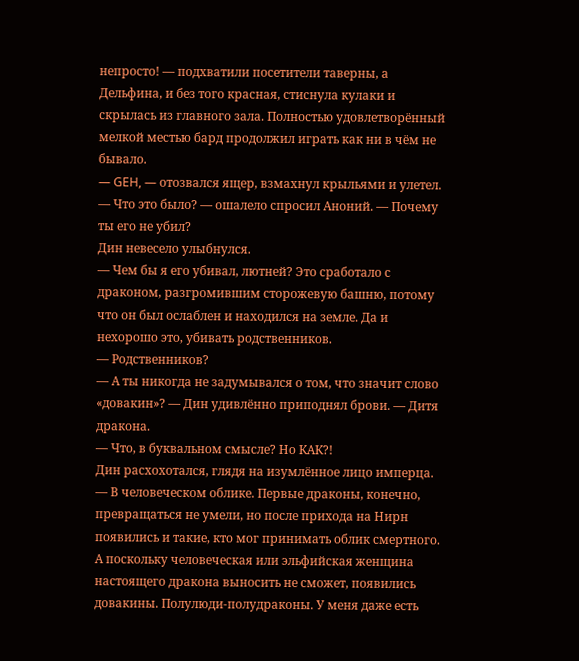непросто! — подхватили посетители таверны, а Дельфина, и без того красная, стиснула кулаки и скрылась из главного зала. Полностью удовлетворённый мелкой местью бард продолжил играть как ни в чём не бывало.
— GEH, — отозвался ящер, взмахнул крыльями и улетел.
— Что это было? — ошалело спросил Аноний. — Почему ты его не убил?
Дин невесело улыбнулся.
— Чем бы я его убивал, лютней? Это сработало с драконом, разгромившим сторожевую башню, потому что он был ослаблен и находился на земле. Да и нехорошо это, убивать родственников.
— Родственников?
— А ты никогда не задумывался о том, что значит слово «довакин»? — Дин удивлённо приподнял брови. — Дитя дракона.
— Что, в буквальном смысле? Но КАК?!
Дин расхохотался, глядя на изумлённое лицо имперца.
— В человеческом облике. Первые драконы, конечно, превращаться не умели, но после прихода на Нирн появились и такие, кто мог принимать облик смертного. А поскольку человеческая или эльфийская женщина настоящего дракона выносить не сможет, появились довакины. Полулюди-полудраконы. У меня даже есть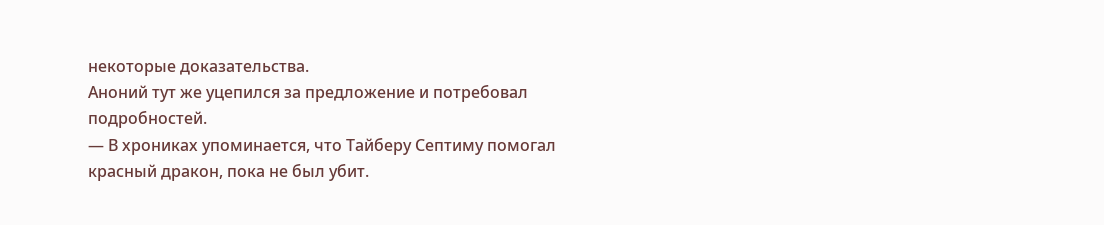некоторые доказательства.
Аноний тут же уцепился за предложение и потребовал подробностей.
— В хрониках упоминается, что Тайберу Септиму помогал красный дракон, пока не был убит.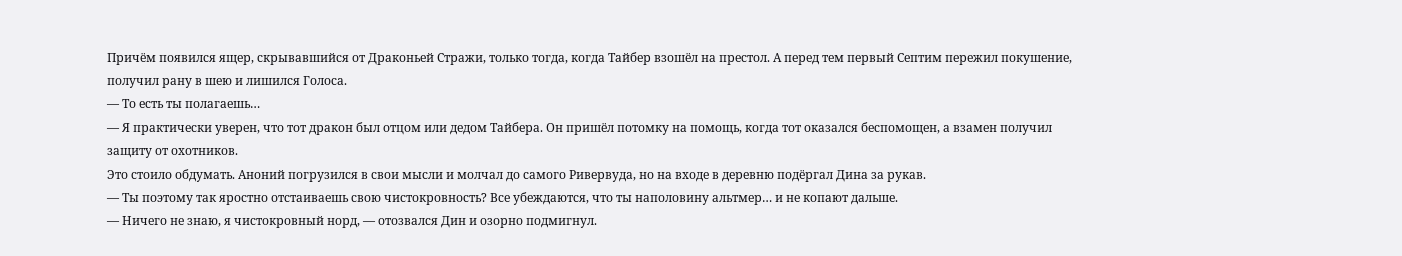Причём появился ящер, скрывавшийся от Драконьей Стражи, только тогда, когда Тайбер взошёл на престол. А перед тем первый Септим пережил покушение, получил рану в шею и лишился Голоса.
— То есть ты полагаешь…
— Я практически уверен, что тот дракон был отцом или дедом Тайбера. Он пришёл потомку на помощь, когда тот оказался беспомощен, а взамен получил защиту от охотников.
Это стоило обдумать. Аноний погрузился в свои мысли и молчал до самого Ривервуда, но на входе в деревню подёргал Дина за рукав.
— Ты поэтому так яростно отстаиваешь свою чистокровность? Все убеждаются, что ты наполовину альтмер… и не копают дальше.
— Ничего не знаю, я чистокровный норд, — отозвался Дин и озорно подмигнул.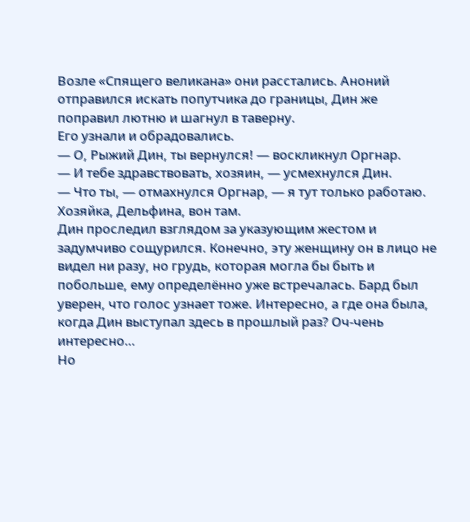Возле «Спящего великана» они расстались. Аноний отправился искать попутчика до границы, Дин же поправил лютню и шагнул в таверну.
Его узнали и обрадовались.
— О, Рыжий Дин, ты вернулся! — воскликнул Оргнар.
— И тебе здравствовать, хозяин, — усмехнулся Дин.
— Что ты, — отмахнулся Оргнар, — я тут только работаю. Хозяйка, Дельфина, вон там.
Дин проследил взглядом за указующим жестом и задумчиво сощурился. Конечно, эту женщину он в лицо не видел ни разу, но грудь, которая могла бы быть и побольше, ему определённо уже встречалась. Бард был уверен, что голос узнает тоже. Интересно, а где она была, когда Дин выступал здесь в прошлый раз? Оч-чень интересно…
Но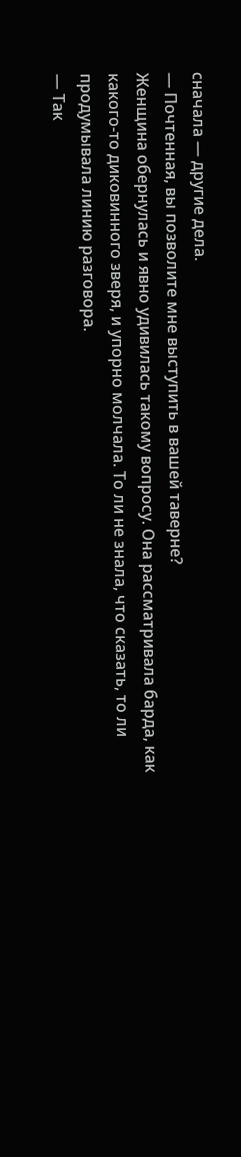сначала — другие дела.
— Почтенная, вы позволите мне выступить в вашей таверне?
Женщина обернулась и явно удивилась такому вопросу. Она рассматривала барда, как какого-то диковинного зверя, и упорно молчала. То ли не знала, что сказать, то ли продумывала линию разговора.
— Так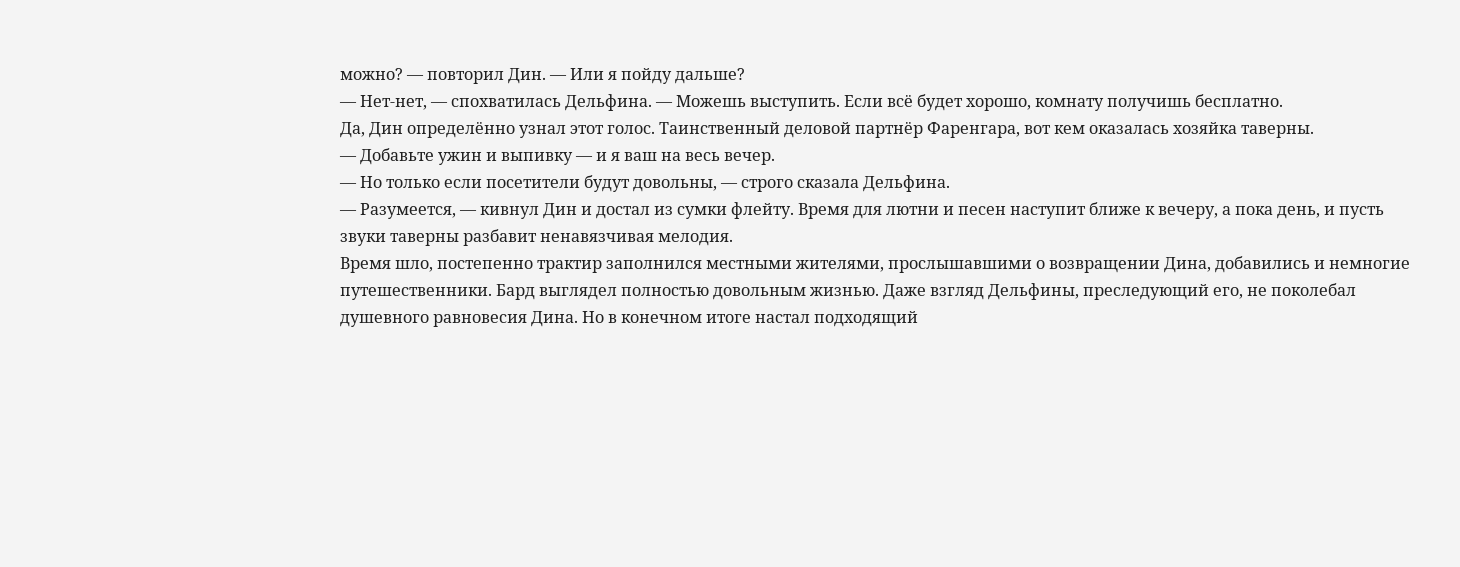можно? — повторил Дин. — Или я пойду дальше?
— Нет-нет, — спохватилась Дельфина. — Можешь выступить. Если всё будет хорошо, комнату получишь бесплатно.
Да, Дин определённо узнал этот голос. Таинственный деловой партнёр Фаренгара, вот кем оказалась хозяйка таверны.
— Добавьте ужин и выпивку — и я ваш на весь вечер.
— Но только если посетители будут довольны, — строго сказала Дельфина.
— Разумеется, — кивнул Дин и достал из сумки флейту. Время для лютни и песен наступит ближе к вечеру, а пока день, и пусть звуки таверны разбавит ненавязчивая мелодия.
Время шло, постепенно трактир заполнился местными жителями, прослышавшими о возвращении Дина, добавились и немногие путешественники. Бард выглядел полностью довольным жизнью. Даже взгляд Дельфины, преследующий его, не поколебал душевного равновесия Дина. Но в конечном итоге настал подходящий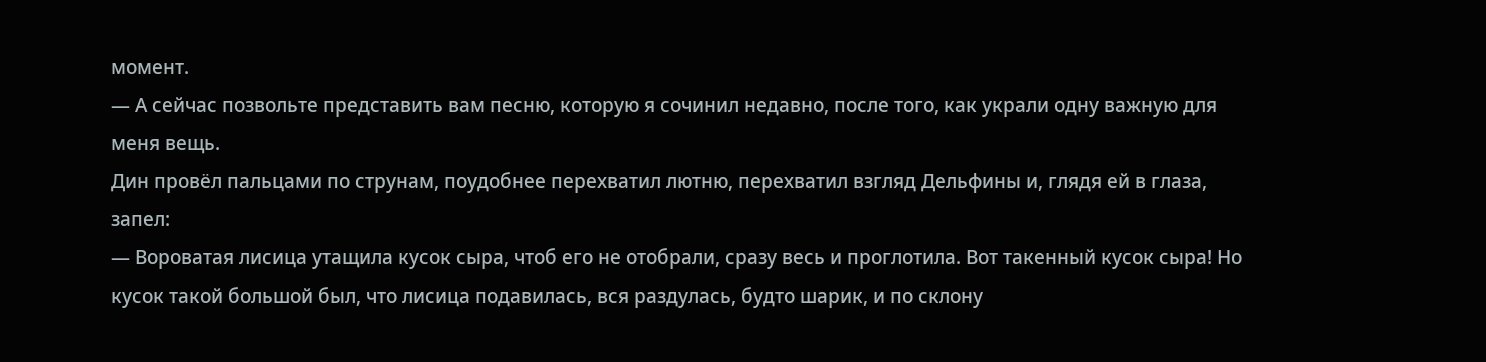момент.
— А сейчас позвольте представить вам песню, которую я сочинил недавно, после того, как украли одну важную для меня вещь.
Дин провёл пальцами по струнам, поудобнее перехватил лютню, перехватил взгляд Дельфины и, глядя ей в глаза, запел:
— Вороватая лисица утащила кусок сыра, чтоб его не отобрали, сразу весь и проглотила. Вот такенный кусок сыра! Но кусок такой большой был, что лисица подавилась, вся раздулась, будто шарик, и по склону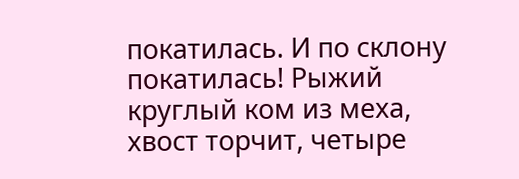покатилась. И по склону покатилась! Рыжий круглый ком из меха, хвост торчит, четыре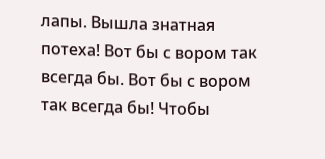лапы. Вышла знатная потеха! Вот бы с вором так всегда бы. Вот бы с вором так всегда бы! Чтобы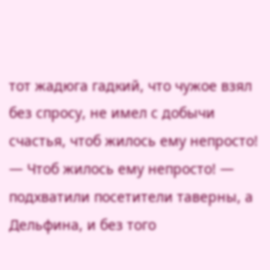тот жадюга гадкий, что чужое взял без спросу, не имел с добычи счастья, чтоб жилось ему непросто!
— Чтоб жилось ему непросто! — подхватили посетители таверны, а Дельфина, и без того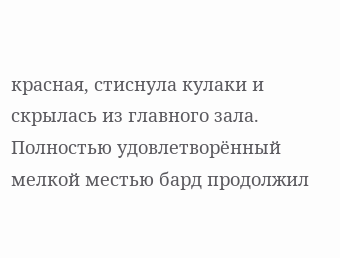красная, стиснула кулаки и скрылась из главного зала. Полностью удовлетворённый мелкой местью бард продолжил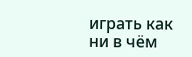играть как ни в чём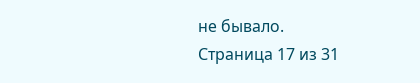не бывало.
Страница 17 из 31